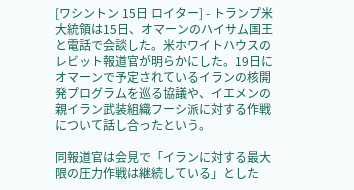[ワシントン 15日 ロイター] - トランプ米大統領は15日、オマーンのハイサム国王と電話で会談した。米ホワイトハウスのレビット報道官が明らかにした。19日にオマーンで予定されているイランの核開発プログラムを巡る協議や、イエメンの親イラン武装組織フーシ派に対する作戦について話し合ったという。

同報道官は会見で「イランに対する最大限の圧力作戦は継続している」とした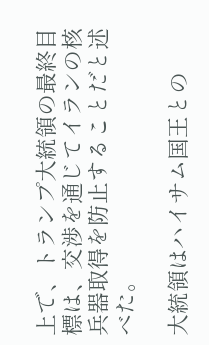上で、トランプ大統領の最終目標は、交渉を通じてイランの核兵器取得を防止することだと述べた。

大統領はハイサム国王との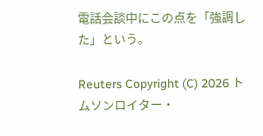電話会談中にこの点を「強調した」という。

Reuters Copyright (C) 2026 トムソンロイター・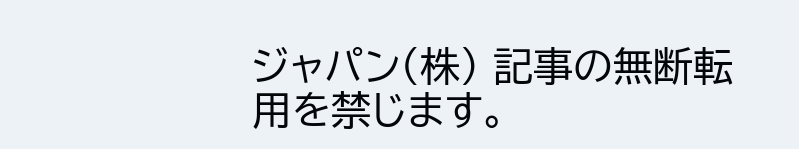ジャパン(株) 記事の無断転用を禁じます。